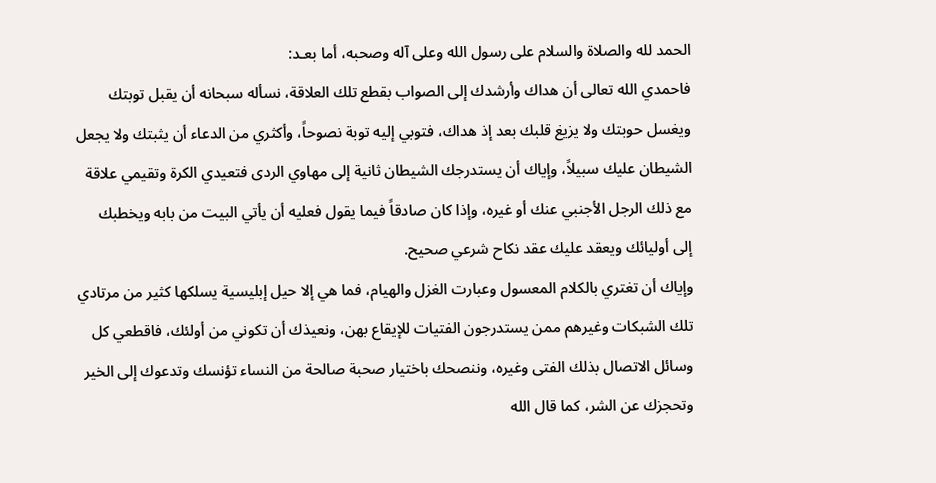الحمد لله والصلاة والسلام على رسول الله وعلى آله وصحبه، أما بعـد:
فاحمدي الله تعالى أن هداك وأرشدك إلى الصواب بقطع تلك العلاقة، نسأله سبحانه أن يقبل توبتك ويغسل حوبتك ولا يزيغ قلبك بعد إذ هداك، فتوبي إليه توبة نصوحاً، وأكثري من الدعاء أن يثبتك ولا يجعل الشيطان عليك سبيلاً، وإياك أن يستدرجك الشيطان ثانية إلى مهاوي الردى فتعيدي الكرة وتقيمي علاقة مع ذلك الرجل الأجنبي عنك أو غيره، وإذا كان صادقاً فيما يقول فعليه أن يأتي البيت من بابه ويخطبك إلى أوليائك ويعقد عليك عقد نكاح شرعي صحيح.
وإياك أن تغتري بالكلام المعسول وعبارت الغزل والهيام، فما هي إلا حيل إبليسية يسلكها كثير من مرتادي تلك الشبكات وغيرهم ممن يستدرجون الفتيات للإيقاع بهن، ونعيذك أن تكوني من أولئك، فاقطعي كل وسائل الاتصال بذلك الفتى وغيره، وننصحك باختيار صحبة صالحة من النساء تؤنسك وتدعوك إلى الخير وتحجزك عن الشر، كما قال الله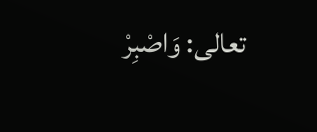تعالى: وَاصْبِرْ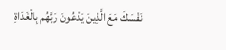نَفْسَكَ مَعَ الَّذِينَ يَدْعُونَ رَبَّهُم بِالْغَدَاةِ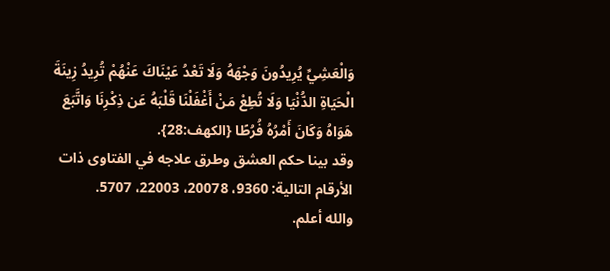وَالْعَشِيِّ يُرِيدُونَ وَجْهَهُ وَلَا تَعْدُ عَيْنَاكَ عَنْهُمْ تُرِيدُ زِينَةَ الْحَيَاةِ الدُّنْيَا وَلَا تُطِعْ مَنْ أَغْفَلْنَا قَلْبَهُ عَن ذِكْرِنَا وَاتَّبَعَ هَوَاهُ وَكَانَ أَمْرُهُ فُرُطًا {الكهف:28}.
وقد بينا حكم العشق وطرق علاجه في الفتاوى ذات الأرقام التالية: 9360، 20078، 22003، 5707.
والله أعلم.